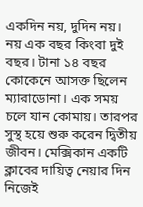একদিন নয়, দুদিন নয়। নয় এক বছর কিংবা দুই বছর। টানা ১৪ বছর কোকেনে আসক্ত ছিলেন ম্যারাডোনা। এক সময় চলে যান কোমায়। তারপর সুস্থ হয়ে শুরু করেন দ্বিতীয় জীবন। মেক্সিকান একটি ক্লাবের দায়িত্ব নেয়ার দিন নিজেই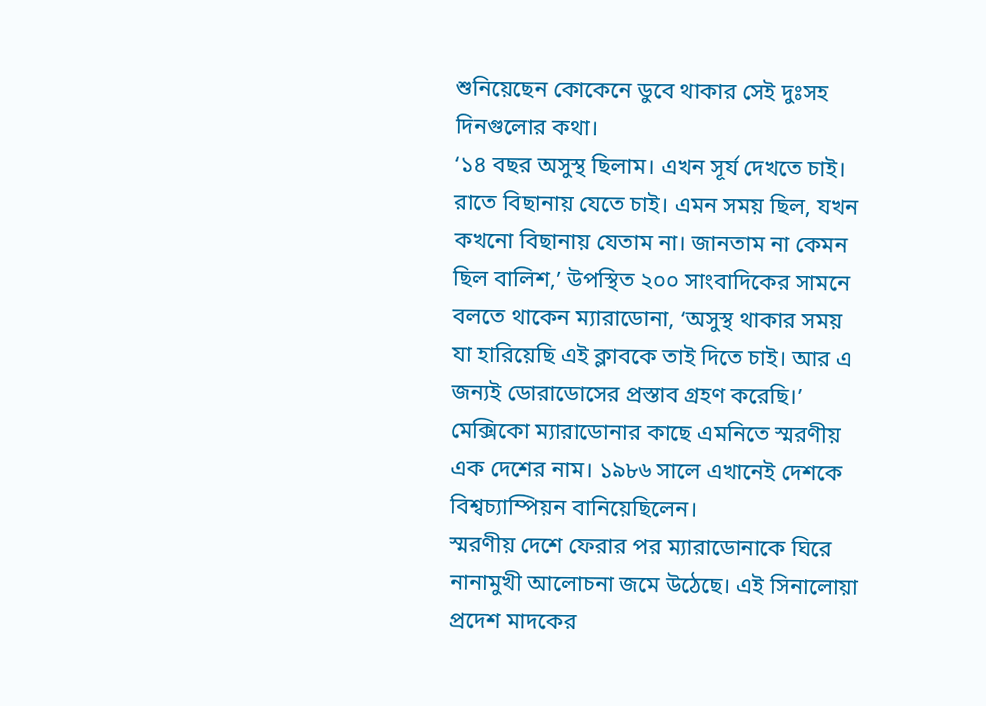শুনিয়েছেন কোকেনে ডুবে থাকার সেই দুঃসহ দিনগুলোর কথা।
‘১৪ বছর অসুস্থ ছিলাম। এখন সূর্য দেখতে চাই। রাতে বিছানায় যেতে চাই। এমন সময় ছিল, যখন কখনো বিছানায় যেতাম না। জানতাম না কেমন ছিল বালিশ,’ উপস্থিত ২০০ সাংবাদিকের সামনে বলতে থাকেন ম্যারাডোনা, ‘অসুস্থ থাকার সময় যা হারিয়েছি এই ক্লাবকে তাই দিতে চাই। আর এ জন্যই ডোরাডোসের প্রস্তাব গ্রহণ করেছি।’
মেক্সিকো ম্যারাডোনার কাছে এমনিতে স্মরণীয় এক দেশের নাম। ১৯৮৬ সালে এখানেই দেশকে বিশ্বচ্যাম্পিয়ন বানিয়েছিলেন।
স্মরণীয় দেশে ফেরার পর ম্যারাডোনাকে ঘিরে নানামুখী আলোচনা জমে উঠেছে। এই সিনালোয়া প্রদেশ মাদকের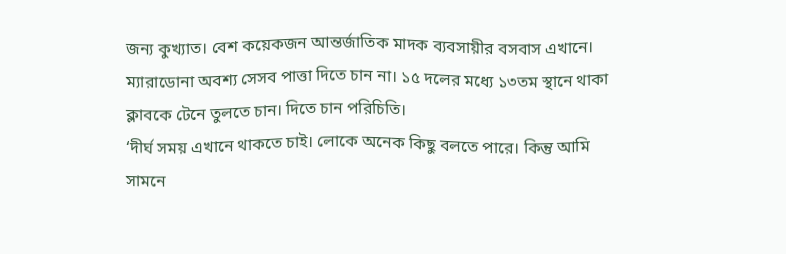জন্য কুখ্যাত। বেশ কয়েকজন আন্তর্জাতিক মাদক ব্যবসায়ীর বসবাস এখানে।
ম্যারাডোনা অবশ্য সেসব পাত্তা দিতে চান না। ১৫ দলের মধ্যে ১৩তম স্থানে থাকা ক্লাবকে টেনে তুলতে চান। দিতে চান পরিচিতি।
‘দীর্ঘ সময় এখানে থাকতে চাই। লোকে অনেক কিছু বলতে পারে। কিন্তু আমি সামনে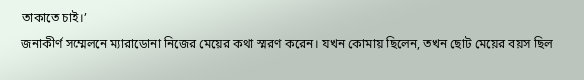তাকাতে চাই।’
জনাকীর্ণ সম্মেলনে ম্যারাডোনা নিজের মেয়ের কথা স্মরণ করেন। যখন কোমায় ছিলেন, তখন ছোট মেয়ের বয়স ছিল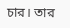চার। তার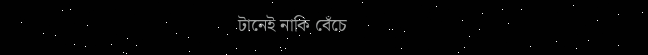টানেই নাকি বেঁচে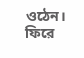ওঠেন। ফিরে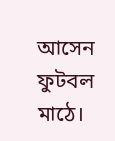আসেন ফুটবল মাঠে।